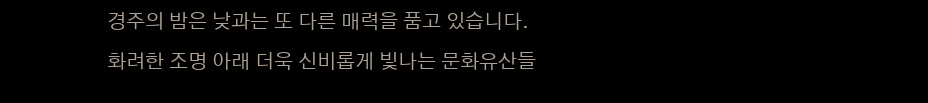경주의 밤은 낮과는 또 다른 매력을 품고 있습니다.
화려한 조명 아래 더욱 신비롭게 빛나는 문화유산들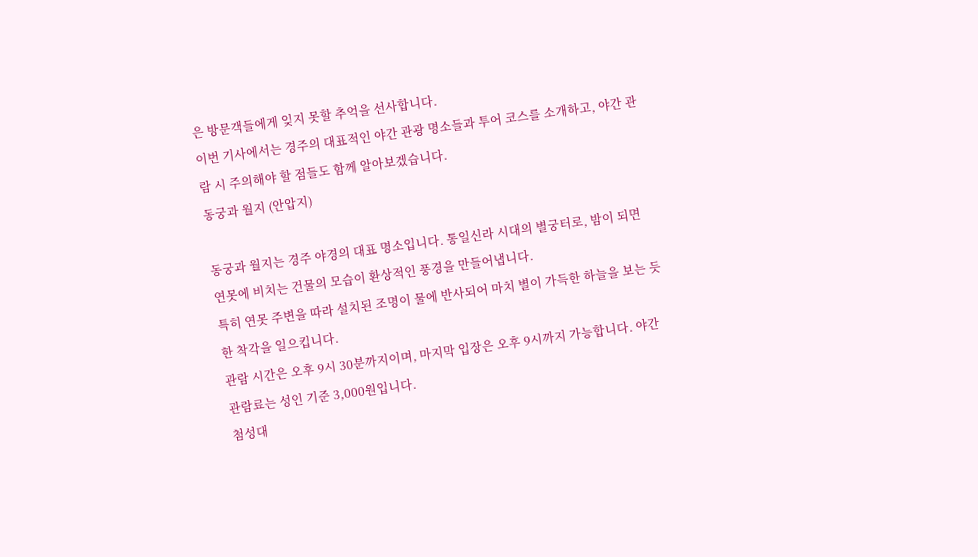은 방문객들에게 잊지 못할 추억을 선사합니다.
이번 기사에서는 경주의 대표적인 야간 관광 명소들과 투어 코스를 소개하고, 야간 관람 시 주의해야 할 점들도 함께 알아보겠습니다.
동궁과 월지 (안압지)

동궁과 월지는 경주 야경의 대표 명소입니다. 통일신라 시대의 별궁터로, 밤이 되면 연못에 비치는 건물의 모습이 환상적인 풍경을 만들어냅니다.
특히 연못 주변을 따라 설치된 조명이 물에 반사되어 마치 별이 가득한 하늘을 보는 듯한 착각을 일으킵니다.
관람 시간은 오후 9시 30분까지이며, 마지막 입장은 오후 9시까지 가능합니다. 야간 관람료는 성인 기준 3,000원입니다.
첨성대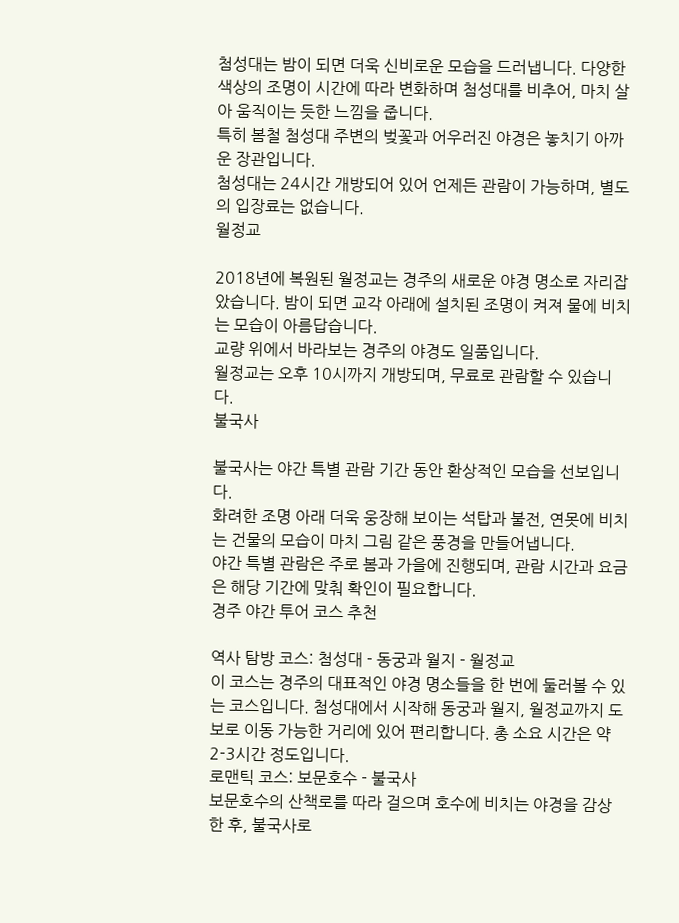첨성대는 밤이 되면 더욱 신비로운 모습을 드러냅니다. 다양한 색상의 조명이 시간에 따라 변화하며 첨성대를 비추어, 마치 살아 움직이는 듯한 느낌을 줍니다.
특히 봄철 첨성대 주변의 벚꽃과 어우러진 야경은 놓치기 아까운 장관입니다.
첨성대는 24시간 개방되어 있어 언제든 관람이 가능하며, 별도의 입장료는 없습니다.
월정교

2018년에 복원된 월정교는 경주의 새로운 야경 명소로 자리잡았습니다. 밤이 되면 교각 아래에 설치된 조명이 켜져 물에 비치는 모습이 아름답습니다.
교량 위에서 바라보는 경주의 야경도 일품입니다.
월정교는 오후 10시까지 개방되며, 무료로 관람할 수 있습니다.
불국사

불국사는 야간 특별 관람 기간 동안 환상적인 모습을 선보입니다.
화려한 조명 아래 더욱 웅장해 보이는 석탑과 불전, 연못에 비치는 건물의 모습이 마치 그림 같은 풍경을 만들어냅니다.
야간 특별 관람은 주로 봄과 가을에 진행되며, 관람 시간과 요금은 해당 기간에 맞춰 확인이 필요합니다.
경주 야간 투어 코스 추천

역사 탐방 코스: 첨성대 - 동궁과 월지 - 월정교
이 코스는 경주의 대표적인 야경 명소들을 한 번에 둘러볼 수 있는 코스입니다. 첨성대에서 시작해 동궁과 월지, 월정교까지 도보로 이동 가능한 거리에 있어 편리합니다. 총 소요 시간은 약 2-3시간 정도입니다.
로맨틱 코스: 보문호수 - 불국사
보문호수의 산책로를 따라 걸으며 호수에 비치는 야경을 감상한 후, 불국사로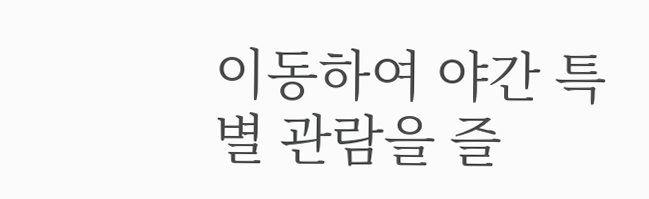이동하여 야간 특별 관람을 즐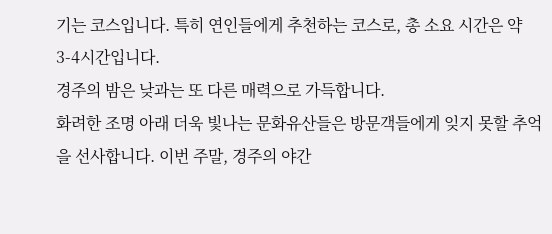기는 코스입니다. 특히 연인들에게 추천하는 코스로, 총 소요 시간은 약 3-4시간입니다.
경주의 밤은 낮과는 또 다른 매력으로 가득합니다.
화려한 조명 아래 더욱 빛나는 문화유산들은 방문객들에게 잊지 못할 추억을 선사합니다. 이번 주말, 경주의 야간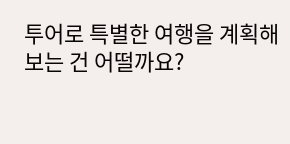투어로 특별한 여행을 계획해보는 건 어떨까요?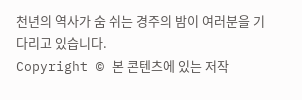천년의 역사가 숨 쉬는 경주의 밤이 여러분을 기다리고 있습니다.
Copyright © 본 콘텐츠에 있는 저작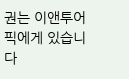권는 이앤투어픽에게 있습니다